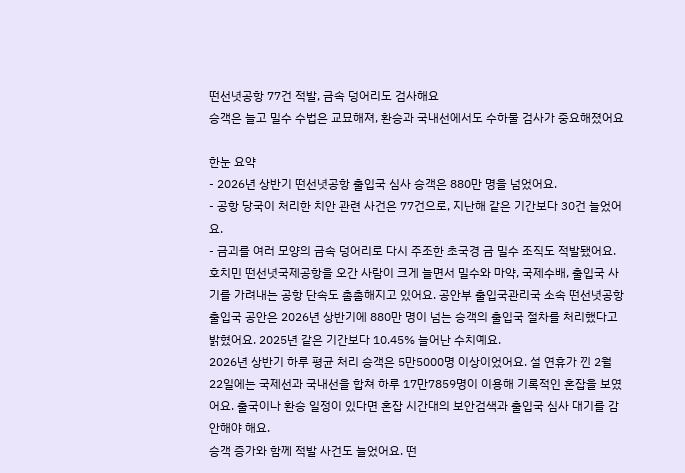떤선녓공항 77건 적발, 금속 덩어리도 검사해요
승객은 늘고 밀수 수법은 교묘해져, 환승과 국내선에서도 수하물 검사가 중요해졌어요

한눈 요약
- 2026년 상반기 떤선녓공항 출입국 심사 승객은 880만 명을 넘었어요.
- 공항 당국이 처리한 치안 관련 사건은 77건으로, 지난해 같은 기간보다 30건 늘었어요.
- 금괴를 여러 모양의 금속 덩어리로 다시 주조한 초국경 금 밀수 조직도 적발됐어요.
호치민 떤선녓국제공항을 오간 사람이 크게 늘면서 밀수와 마약, 국제수배, 출입국 사기를 가려내는 공항 단속도 촘촘해지고 있어요. 공안부 출입국관리국 소속 떤선녓공항 출입국 공안은 2026년 상반기에 880만 명이 넘는 승객의 출입국 절차를 처리했다고 밝혔어요. 2025년 같은 기간보다 10.45% 늘어난 수치예요.
2026년 상반기 하루 평균 처리 승객은 5만5000명 이상이었어요. 설 연휴가 낀 2월 22일에는 국제선과 국내선을 합쳐 하루 17만7859명이 이용해 기록적인 혼잡을 보였어요. 출국이나 환승 일정이 있다면 혼잡 시간대의 보안검색과 출입국 심사 대기를 감안해야 해요.
승객 증가와 함께 적발 사건도 늘었어요. 떤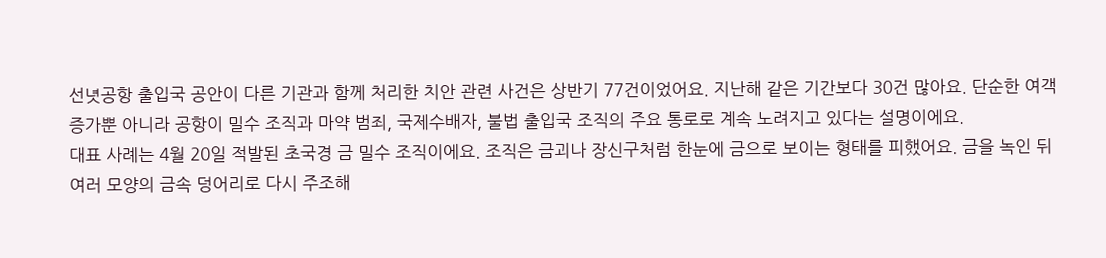선녓공항 출입국 공안이 다른 기관과 함께 처리한 치안 관련 사건은 상반기 77건이었어요. 지난해 같은 기간보다 30건 많아요. 단순한 여객 증가뿐 아니라 공항이 밀수 조직과 마약 범죄, 국제수배자, 불법 출입국 조직의 주요 통로로 계속 노려지고 있다는 설명이에요.
대표 사례는 4월 20일 적발된 초국경 금 밀수 조직이에요. 조직은 금괴나 장신구처럼 한눈에 금으로 보이는 형태를 피했어요. 금을 녹인 뒤 여러 모양의 금속 덩어리로 다시 주조해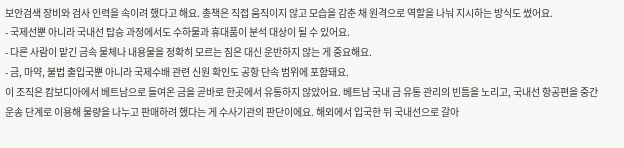보안검색 장비와 검사 인력을 속이려 했다고 해요. 총책은 직접 움직이지 않고 모습을 감춘 채 원격으로 역할을 나눠 지시하는 방식도 썼어요.
- 국제선뿐 아니라 국내선 탑승 과정에서도 수하물과 휴대품이 분석 대상이 될 수 있어요.
- 다른 사람이 맡긴 금속 물체나 내용물을 정확히 모르는 짐은 대신 운반하지 않는 게 중요해요.
- 금, 마약, 불법 출입국뿐 아니라 국제수배 관련 신원 확인도 공항 단속 범위에 포함돼요.
이 조직은 캄보디아에서 베트남으로 들여온 금을 곧바로 한곳에서 유통하지 않았어요. 베트남 국내 금 유통 관리의 빈틈을 노리고, 국내선 항공편을 중간 운송 단계로 이용해 물량을 나누고 판매하려 했다는 게 수사기관의 판단이에요. 해외에서 입국한 뒤 국내선으로 갈아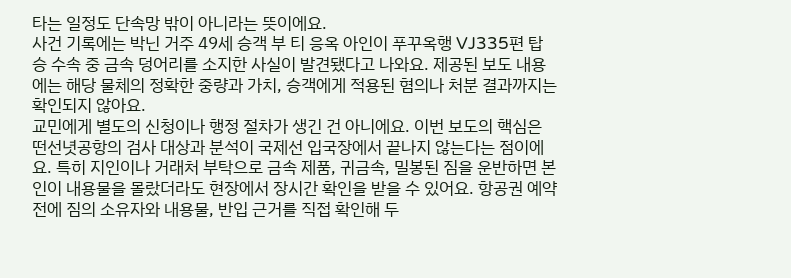타는 일정도 단속망 밖이 아니라는 뜻이에요.
사건 기록에는 박닌 거주 49세 승객 부 티 응옥 아인이 푸꾸옥행 VJ335편 탑승 수속 중 금속 덩어리를 소지한 사실이 발견됐다고 나와요. 제공된 보도 내용에는 해당 물체의 정확한 중량과 가치, 승객에게 적용된 혐의나 처분 결과까지는 확인되지 않아요.
교민에게 별도의 신청이나 행정 절차가 생긴 건 아니에요. 이번 보도의 핵심은 떤선녓공항의 검사 대상과 분석이 국제선 입국장에서 끝나지 않는다는 점이에요. 특히 지인이나 거래처 부탁으로 금속 제품, 귀금속, 밀봉된 짐을 운반하면 본인이 내용물을 몰랐더라도 현장에서 장시간 확인을 받을 수 있어요. 항공권 예약 전에 짐의 소유자와 내용물, 반입 근거를 직접 확인해 두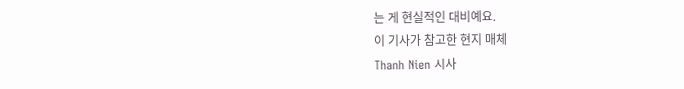는 게 현실적인 대비예요.
이 기사가 참고한 현지 매체
Thanh Nien 시사